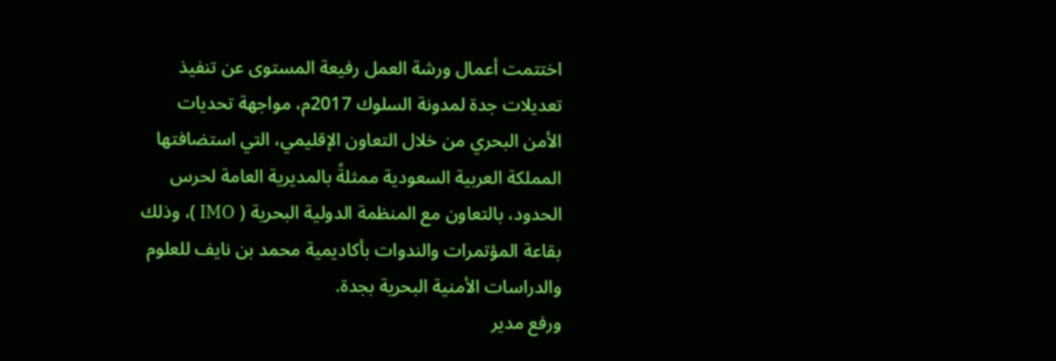اختتمت أعمال ورشة العمل رفيعة المستوى عن تنفيذ تعديلات جدة لمدونة السلوك 2017م، مواجهة تحديات الأمن البحري من خلال التعاون الإقليمي، التي استضافتها المملكة العربية السعودية ممثلةً بالمديرية العامة لحرس الحدود، بالتعاون مع المنظمة الدولية البحرية ( IMO )، وذلك بقاعة المؤتمرات والندوات بأكاديمية محمد بن نايف للعلوم والدراسات الأمنية البحرية بجدة.
ورفع مدير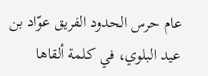عام حرس الحدود الفريق عوّاد بن عيد البلوي، في كلمة ألقاها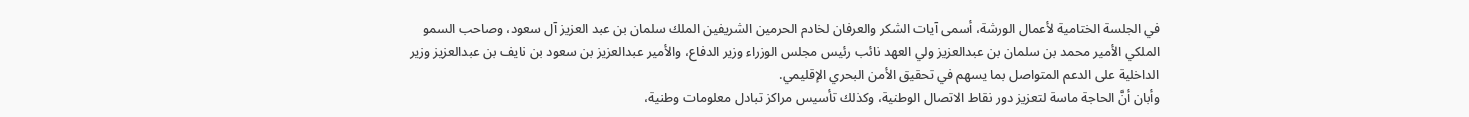في الجلسة الختامية لأعمال الورشة، أسمى آيات الشكر والعرفان لخادم الحرمين الشريفين الملك سلمان بن عبد العزيز آل سعود، وصاحب السمو الملكي الأمير محمد بن سلمان بن عبدالعزيز ولي العهد نائب رئيس مجلس الوزراء وزير الدفاع، والأمير عبدالعزيز بن سعود بن نايف بن عبدالعزيز وزير الداخلية على الدعم المتواصل بما يسهم في تحقيق الأمن البحري الإقليمي.
وأبان أنَّ الحاجة ماسة لتعزيز دور نقاط الاتصال الوطنية، وكذلك تأسيس مراكز تبادل معلومات وطنية،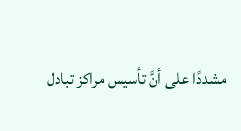مشددًا على أنَّ تأسيس مراكز تبادل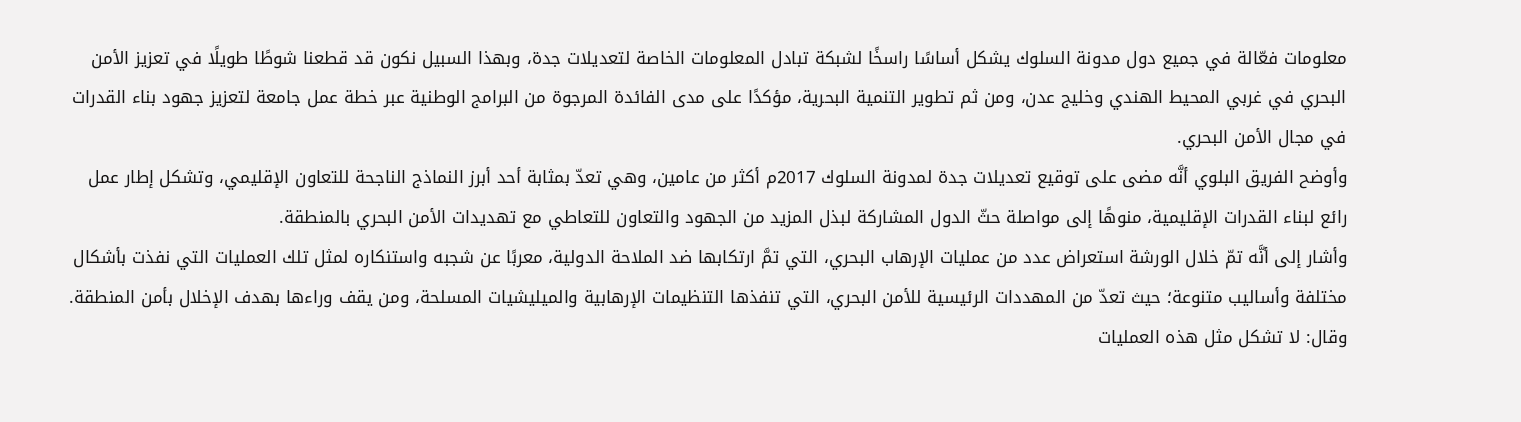معلومات فعّالة في جميع دول مدونة السلوك يشكل أساسًا راسخًا لشبكة تبادل المعلومات الخاصة لتعديلات جدة، وبهذا السبيل نكون قد قطعنا شوطًا طويلًا في تعزيز الأمن البحري في غربي المحيط الهندي وخليج عدن، ومن ثم تطوير التنمية البحرية، مؤكدًا على مدى الفائدة المرجوة من البرامج الوطنية عبر خطة عمل جامعة لتعزيز جهود بناء القدرات في مجال الأمن البحري.
وأوضح الفريق البلوي أنَّه مضى على توقيع تعديلات جدة لمدونة السلوك 2017م أكثر من عامين، وهي تعدّ بمثابة أحد أبرز النماذج الناجحة للتعاون الإقليمي، وتشكل إطار عمل رائع لبناء القدرات الإقليمية، منوهًا إلى مواصلة حثّ الدول المشاركة لبذل المزيد من الجهود والتعاون للتعاطي مع تهديدات الأمن البحري بالمنطقة.
وأشار إلى أنَّه تمّ خلال الورشة استعراض عدد من عمليات الإرهاب البحري، التي تمَّ ارتكابها ضد الملاحة الدولية، معربًا عن شجبه واستنكاره لمثل تلك العمليات التي نفذت بأشكال مختلفة وأساليب متنوعة؛ حيث تعدّ من المهددات الرئيسية للأمن البحري، التي تنفذها التنظيمات الإرهابية والميليشيات المسلحة، ومن يقف وراءها بهدف الإخلال بأمن المنطقة.
وقال: لا تشكل مثل هذه العمليات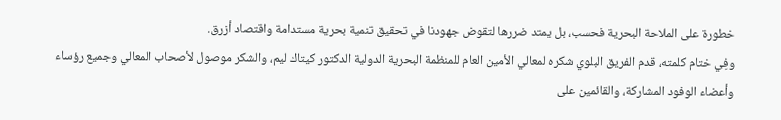خطورة على الملاحة البحرية فحسب، بل يمتد ضررها لتقوض جهودنا في تحقيق تنمية بحرية مستدامة واقتصاد أزرق.
وفِي ختام كلمته، قدم الفريق البلوي شكره لمعالي الأمين العام للمنظمة البحرية الدولية الدكتور كيتاك ليم، والشكر موصول لأصحاب المعالي وجميع رؤساء وأعضاء الوفود المشاركة، والقائمين على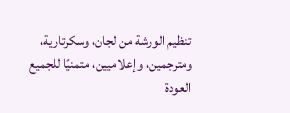تنظيم الورشة من لجان، وسكرتارية، ومترجمين، وإعلاميين، متمنيًا للجميع العودة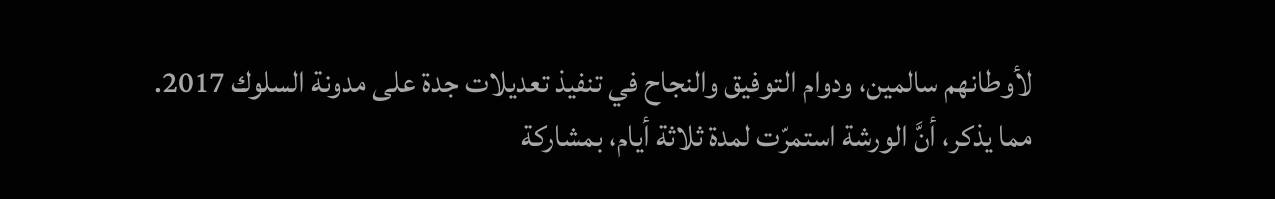لأوطانهم سالمين، ودوام التوفيق والنجاح في تنفيذ تعديلات جدة على مدونة السلوك 2017.
مما يذكر، أنَّ الورشة استمرّت لمدة ثلاثة أيام، بمشاركة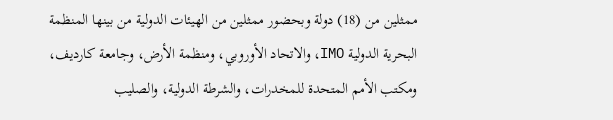ممثلين من (18) دولة وبحضور ممثلين من الهيئات الدولية من بينها المنظمة البحرية الدولية IMO، والاتحاد الأوروبي، ومنظمة الأرض، وجامعة كارديف، ومكتب الأمم المتحدة للمخدرات، والشرطة الدولية، والصليب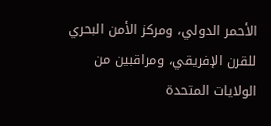الأحمر الدولي، ومركز الأمن البحري للقرن الإفريقي، ومراقبين من الولايات المتحدة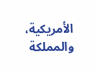الأمريكية، والمملكة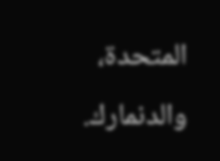المتحدة، والدنمارك.